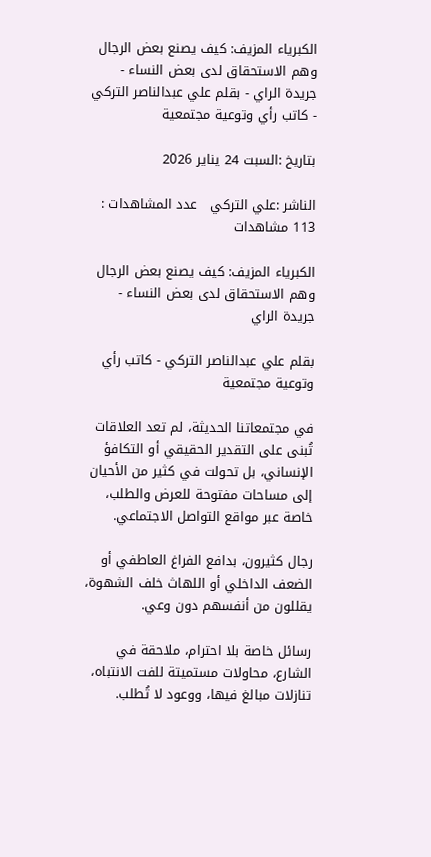الكبرياء المزيف: كيف يصنع بعض الرجال وهم الاستحقاق لدى بعض النساء - جريدة الراي - بقلم علي عبدالناصر التركي - كاتب رأي وتوعية مجتمعية

بتاريخ :السبت 24 يناير 2026

الناشر :علي التركي   عدد المشاهدات : 113 مشاهدات

الكبرياء المزيف: كيف يصنع بعض الرجال وهم الاستحقاق لدى بعض النساء - جريدة الراي

بقلم علي عبدالناصر التركي - كاتب رأي وتوعية مجتمعية

في مجتمعاتنا الحديثة، لم تعد العلاقات تُبنى على التقدير الحقيقي أو التكافؤ الإنساني، بل تحولت في كثير من الأحيان إلى مساحات مفتوحة للعرض والطلب، خاصة عبر مواقع التواصل الاجتماعي.

رجال كثيرون، بدافع الفراغ العاطفي أو الضعف الداخلي أو اللهاث خلف الشهوة، يقللون من أنفسهم دون وعي.

رسائل خاصة بلا احترام، ملاحقة في الشارع، محاولات مستميتة للفت الانتباه، تنازلات مبالغ فيها، ووعود لا تُطلب.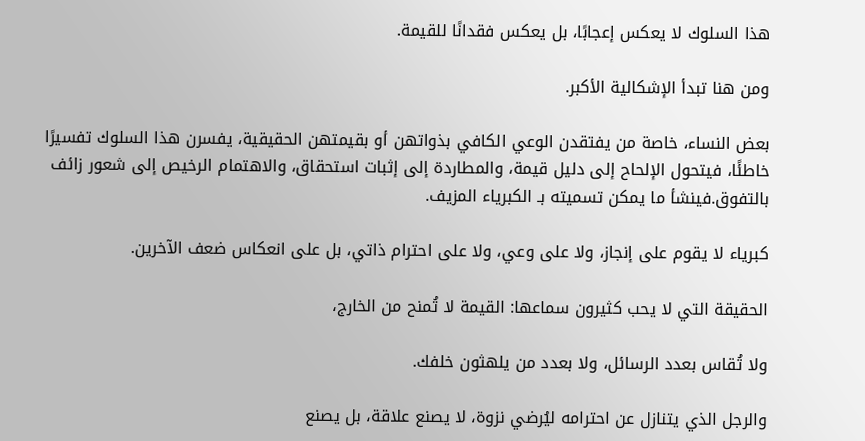هذا السلوك لا يعكس إعجابًا، بل يعكس فقدانًا للقيمة.

ومن هنا تبدأ الإشكالية الأكبر.

بعض النساء، خاصة من يفتقدن الوعي الكافي بذواتهن أو بقيمتهن الحقيقية، يفسرن هذا السلوك تفسيرًا خاطئًا، فيتحول الإلحاح إلى دليل قيمة، والمطاردة إلى إثبات استحقاق، والاهتمام الرخيص إلى شعور زائف بالتفوق.فينشأ ما يمكن تسميته بـ الكبرياء المزيف.

كبرياء لا يقوم على إنجاز، ولا على وعي، ولا على احترام ذاتي، بل على انعكاس ضعف الآخرين.

الحقيقة التي لا يحب كثيرون سماعها: القيمة لا تُمنح من الخارج،

ولا تُقاس بعدد الرسائل، ولا بعدد من يلهثون خلفك.

والرجل الذي يتنازل عن احترامه ليُرضي نزوة، لا يصنع علاقة، بل يصنع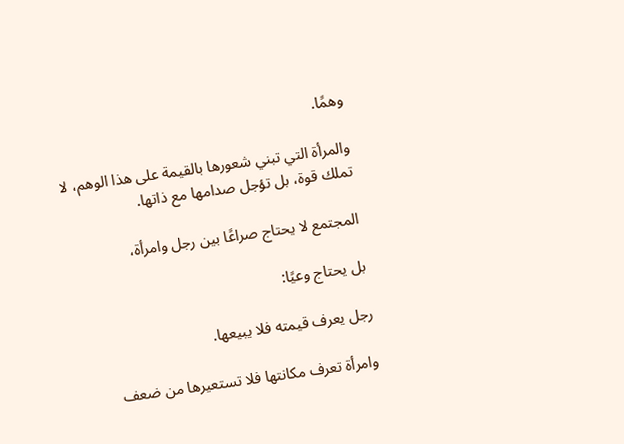وهمًا.

والمرأة التي تبني شعورها بالقيمة على هذا الوهم، لا تملك قوة، بل تؤجل صدامها مع ذاتها.

المجتمع لا يحتاج صراعًا بين رجل وامرأة،

بل يحتاج وعيًا:

رجل يعرف قيمته فلا يبيعها.

وامرأة تعرف مكانتها فلا تستعيرها من ضعف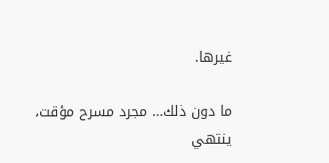غيرها.

ما دون ذلك… مجرد مسرح مؤقت، ينتهي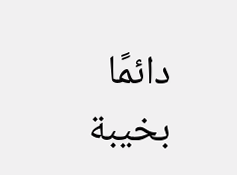دائمًا بخيبة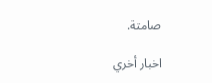صامتة.

اخبار أخري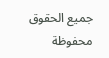جميع الحقوق محفوظة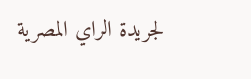لجريدة الراي المصرية